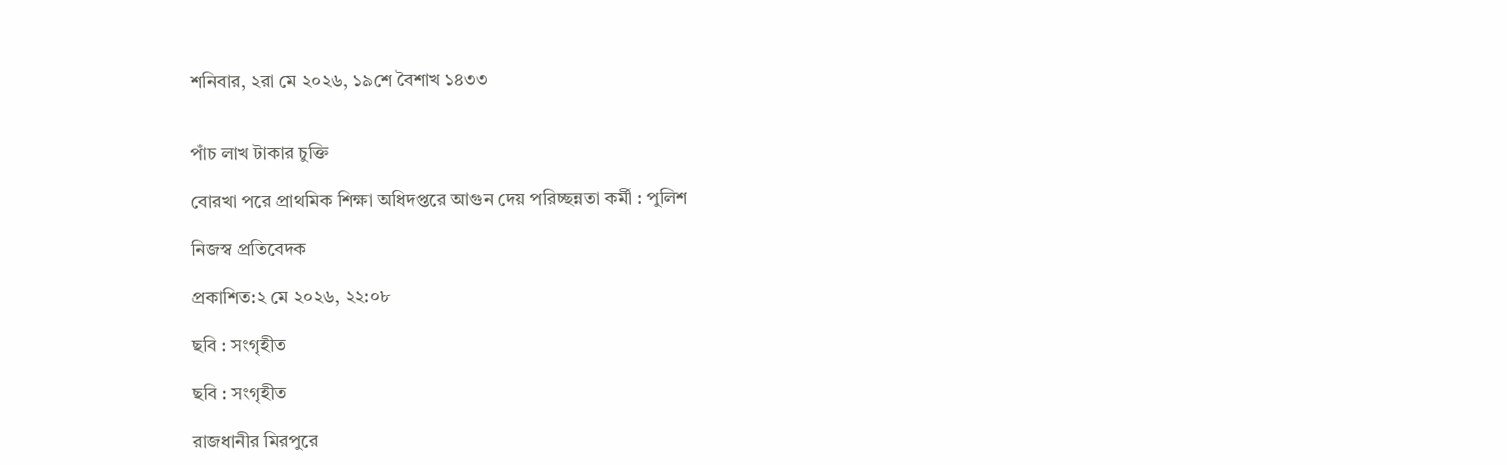শনিবার, ২রা মে ২০২৬, ১৯শে বৈশাখ ১৪৩৩


পাঁচ লাখ টাকার চুক্তি

বোরখা পরে প্রাথমিক শিক্ষা অধিদপ্তরে আগুন দেয় পরিচ্ছন্নতা কর্মী : পুলিশ

নিজস্ব প্রতিবেদক

প্রকাশিত:২ মে ২০২৬, ২২:০৮

ছবি ‍: সংগৃহীত

ছবি ‍: সংগৃহীত

রাজধানীর মিরপুরে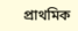প্রাথমিক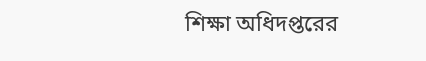শিক্ষা অধিদপ্তরের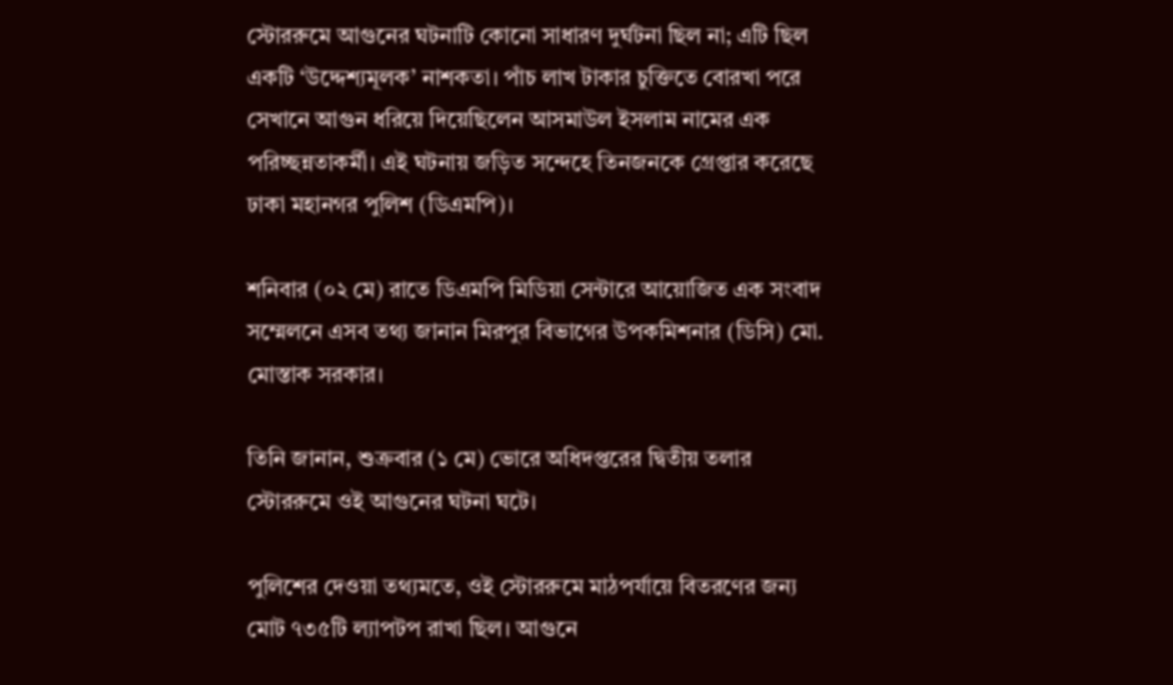স্টোররুমে আগুনের ঘটনাটি কোনো সাধারণ দুর্ঘটনা ছিল না; এটি ছিল একটি ‘উদ্দেশ্যমূলক’ নাশকতা। পাঁচ লাখ টাকার চুক্তিতে বোরখা পরে সেখানে আগুন ধরিয়ে দিয়েছিলেন আসমাউল ইসলাম নামের এক পরিচ্ছন্নতাকর্মী। এই ঘটনায় জড়িত সন্দেহে তিনজনকে গ্রেপ্তার করেছে ঢাকা মহানগর পুলিশ (ডিএমপি)।

শনিবার (০২ মে) রাতে ডিএমপি মিডিয়া সেন্টারে আয়োজিত এক সংবাদ সম্মেলনে এসব তথ্য জানান মিরপুর বিভাগের উপকমিশনার (ডিসি) মো. মোস্তাক সরকার।

তিনি জানান, শুক্রবার (১ মে) ভোরে অধিদপ্তরের দ্বিতীয় তলার স্টোররুমে ওই আগুনের ঘটনা ঘটে।

পুলিশের দেওয়া তথ্যমতে, ওই স্টোররুমে মাঠপর্যায়ে বিতরণের জন্য মোট ৭৩৫টি ল্যাপটপ রাখা ছিল। আগুনে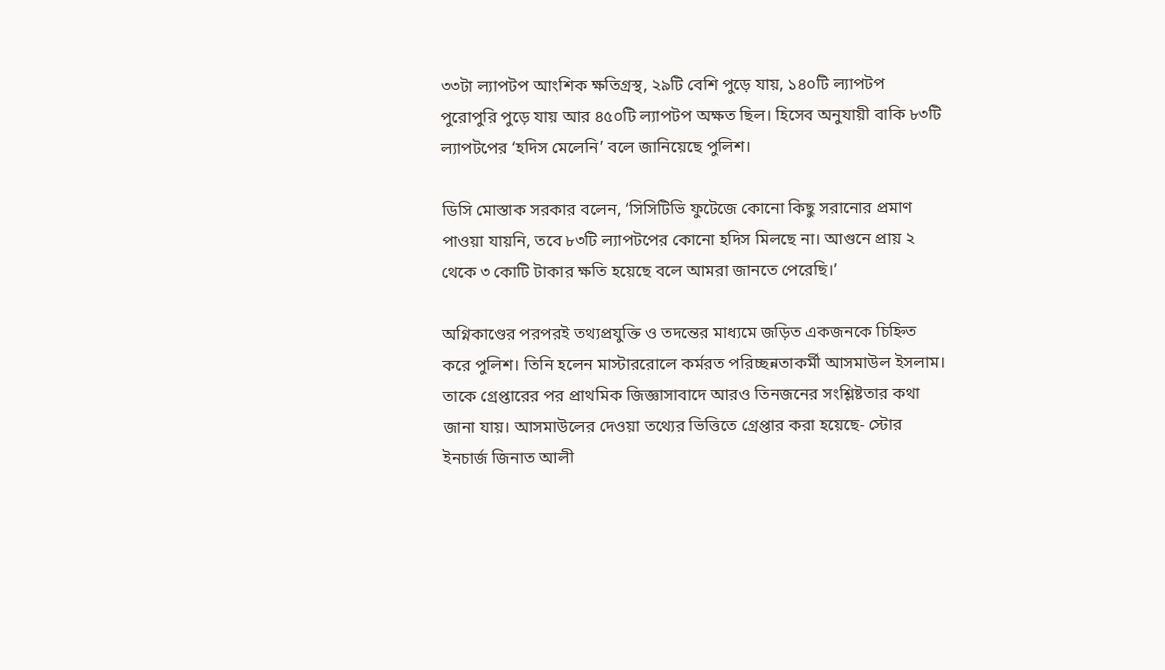৩৩টা ল্যাপটপ আংশিক ক্ষতিগ্রস্থ, ২৯টি বেশি পুড়ে যায়, ১৪০টি ল্যাপটপ পুরোপুরি পুড়ে যায় আর ৪৫০টি ল্যাপটপ অক্ষত ছিল। হিসেব অনুযায়ী বাকি ৮৩টি ল্যাপটপের ‘হদিস মেলেনি’ বলে জানিয়েছে পুলিশ।

ডিসি মোস্তাক সরকার বলেন, ‘সিসিটিভি ফুটেজে কোনো কিছু সরানোর প্রমাণ পাওয়া যায়নি, তবে ৮৩টি ল্যাপটপের কোনো হদিস মিলছে না। আগুনে প্রায় ২ থেকে ৩ কোটি টাকার ক্ষতি হয়েছে বলে আমরা জানতে পেরেছি।’

অগ্নিকাণ্ডের পরপরই তথ্যপ্রযুক্তি ও তদন্তের মাধ্যমে জড়িত একজনকে চিহ্নিত করে পুলিশ। তিনি হলেন মাস্টাররোলে কর্মরত পরিচ্ছন্নতাকর্মী আসমাউল ইসলাম। তাকে গ্রেপ্তারের পর প্রাথমিক জিজ্ঞাসাবাদে আরও তিনজনের সংশ্লিষ্টতার কথা জানা যায়। আসমাউলের দেওয়া তথ্যের ভিত্তিতে গ্রেপ্তার করা হয়েছে- স্টোর ইনচার্জ জিনাত আলী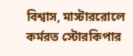বিশ্বাস, মাস্টাররোলে কর্মরত স্টোরকিপার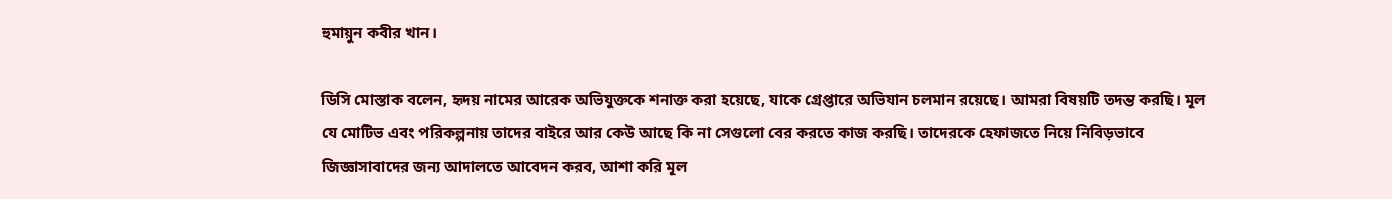হুমায়ুন কবীর খান।

ডিসি মোস্তাক বলেন, হৃদয় নামের আরেক অভিযুক্তকে শনাক্ত করা হয়েছে, যাকে গ্রেপ্তারে অভিযান চলমান রয়েছে। আমরা বিষয়টি তদন্ত করছি। মূল যে মোটিভ এবং পরিকল্পনায় তাদের বাইরে আর কেউ আছে কি না সেগুলো বের করতে কাজ করছি। তাদেরকে হেফাজতে নিয়ে নিবিড়ভাবে জিজ্ঞাসাবাদের জন্য আদালতে আবেদন করব, আশা করি মূল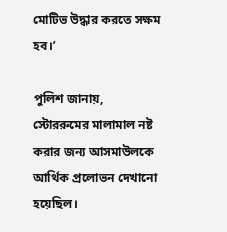মোটিভ উদ্ধার করতে সক্ষম হব।’

পুলিশ জানায়, স্টোররুমের মালামাল নষ্ট করার জন্য আসমাউলকে আর্থিক প্রলোভন দেখানো হয়েছিল।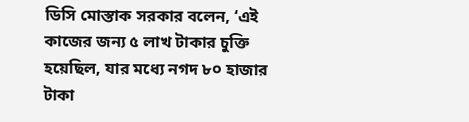ডিসি মোস্তাক সরকার বলেন, ‘এই কাজের জন্য ৫ লাখ টাকার চুক্তি হয়েছিল, যার মধ্যে নগদ ৮০ হাজার টাকা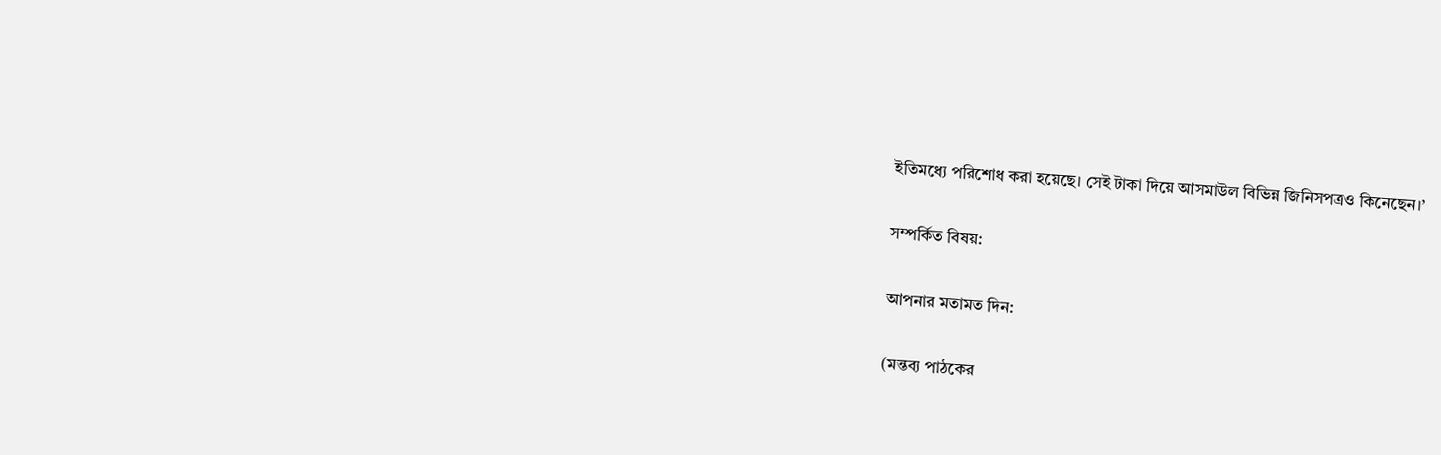ইতিমধ্যে পরিশোধ করা হয়েছে। সেই টাকা দিয়ে আসমাউল বিভিন্ন জিনিসপত্রও কিনেছেন।’

সম্পর্কিত বিষয়:

আপনার মতামত দিন:

(মন্তব্য পাঠকের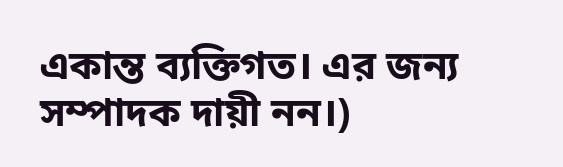একান্ত ব্যক্তিগত। এর জন্য সম্পাদক দায়ী নন।)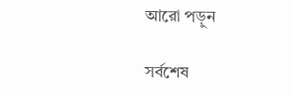আরো পড়ুন

সর্বশেষ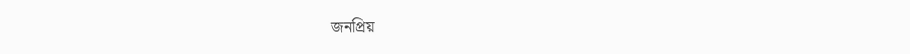জনপ্রিয়